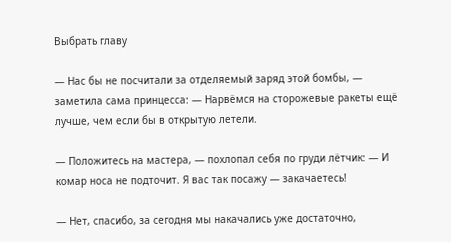Выбрать главу

— Нас бы не посчитали за отделяемый заряд этой бомбы, — заметила сама принцесса: — Нарвёмся на сторожевые ракеты ещё лучше, чем если бы в открытую летели.

— Положитесь на мастера, — похлопал себя по груди лётчик: — И комар носа не подточит. Я вас так посажу — закачаетесь!

— Нет, спасибо, за сегодня мы накачались уже достаточно,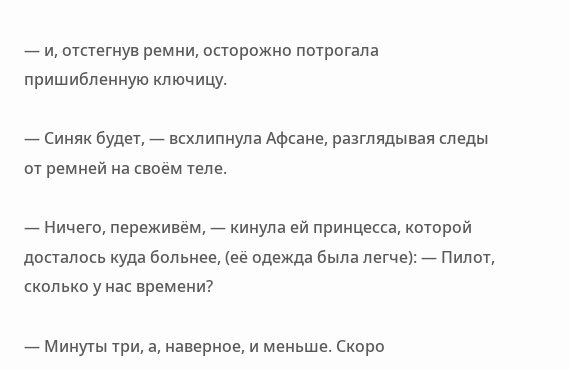— и, отстегнув ремни, осторожно потрогала пришибленную ключицу.

— Синяк будет, — всхлипнула Афсане, разглядывая следы от ремней на своём теле.

— Ничего, переживём, — кинула ей принцесса, которой досталось куда больнее, (её одежда была легче): — Пилот, сколько у нас времени?

— Минуты три, а, наверное, и меньше. Скоро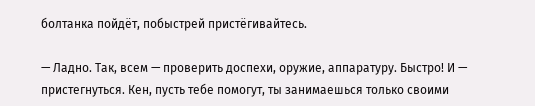болтанка пойдёт, побыстрей пристёгивайтесь.

— Ладно. Так, всем — проверить доспехи, оружие, аппаратуру. Быстро! И — пристегнуться. Кен, пусть тебе помогут, ты занимаешься только своими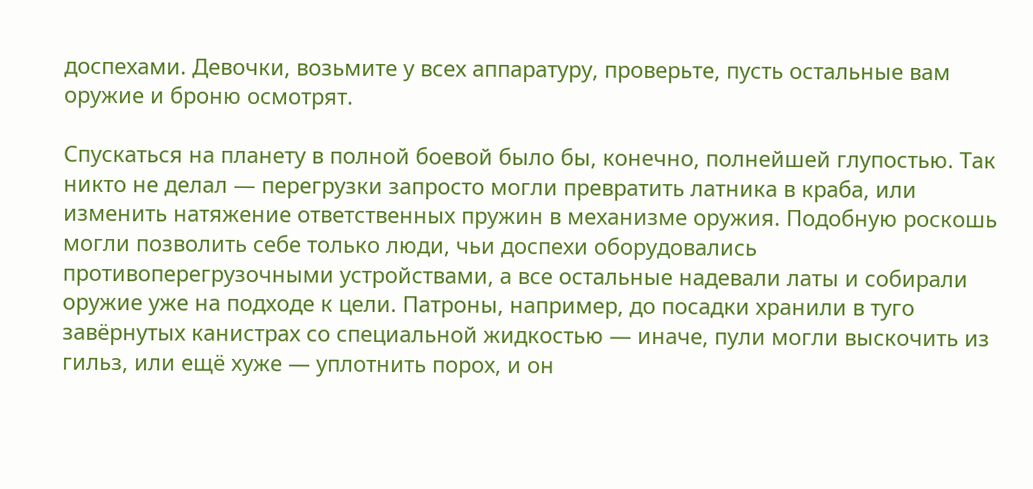доспехами. Девочки, возьмите у всех аппаратуру, проверьте, пусть остальные вам оружие и броню осмотрят.

Спускаться на планету в полной боевой было бы, конечно, полнейшей глупостью. Так никто не делал — перегрузки запросто могли превратить латника в краба, или изменить натяжение ответственных пружин в механизме оружия. Подобную роскошь могли позволить себе только люди, чьи доспехи оборудовались противоперегрузочными устройствами, а все остальные надевали латы и собирали оружие уже на подходе к цели. Патроны, например, до посадки хранили в туго завёрнутых канистрах со специальной жидкостью — иначе, пули могли выскочить из гильз, или ещё хуже — уплотнить порох, и он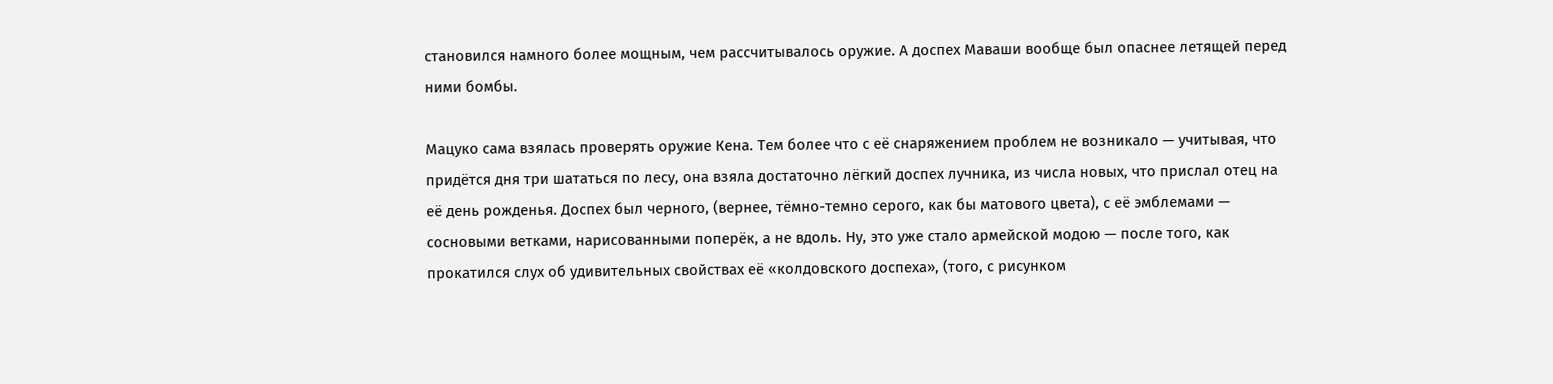становился намного более мощным, чем рассчитывалось оружие. А доспех Маваши вообще был опаснее летящей перед ними бомбы.

Мацуко сама взялась проверять оружие Кена. Тем более что с её снаряжением проблем не возникало — учитывая, что придётся дня три шататься по лесу, она взяла достаточно лёгкий доспех лучника, из числа новых, что прислал отец на её день рожденья. Доспех был черного, (вернее, тёмно-темно серого, как бы матового цвета), с её эмблемами — сосновыми ветками, нарисованными поперёк, а не вдоль. Ну, это уже стало армейской модою — после того, как прокатился слух об удивительных свойствах её «колдовского доспеха», (того, с рисунком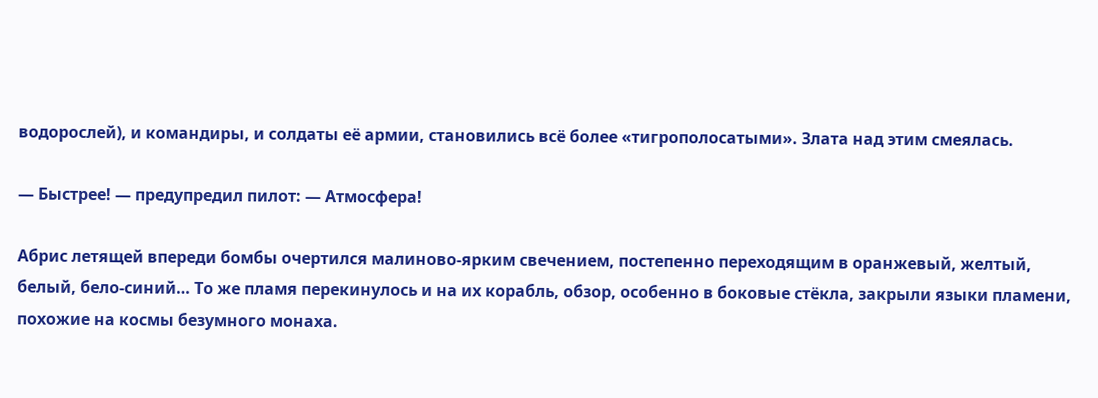водорослей), и командиры, и солдаты её армии, становились всё более «тигрополосатыми». Злата над этим смеялась.

— Быстрее! — предупредил пилот: — Атмосфера!

Абрис летящей впереди бомбы очертился малиново-ярким свечением, постепенно переходящим в оранжевый, желтый, белый, бело-синий… То же пламя перекинулось и на их корабль, обзор, особенно в боковые стёкла, закрыли языки пламени, похожие на космы безумного монаха.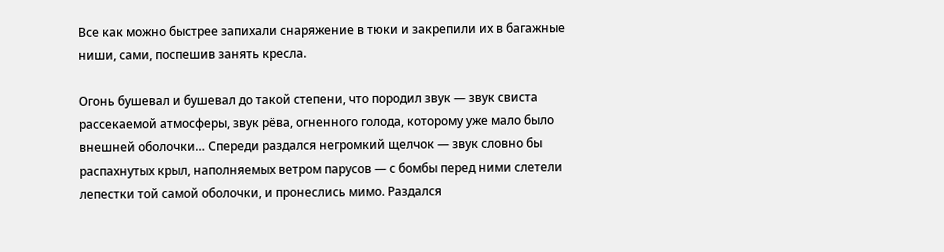Все как можно быстрее запихали снаряжение в тюки и закрепили их в багажные ниши, сами, поспешив занять кресла.

Огонь бушевал и бушевал до такой степени, что породил звук — звук свиста рассекаемой атмосферы, звук рёва, огненного голода, которому уже мало было внешней оболочки… Спереди раздался негромкий щелчок — звук словно бы распахнутых крыл, наполняемых ветром парусов — с бомбы перед ними слетели лепестки той самой оболочки, и пронеслись мимо. Раздался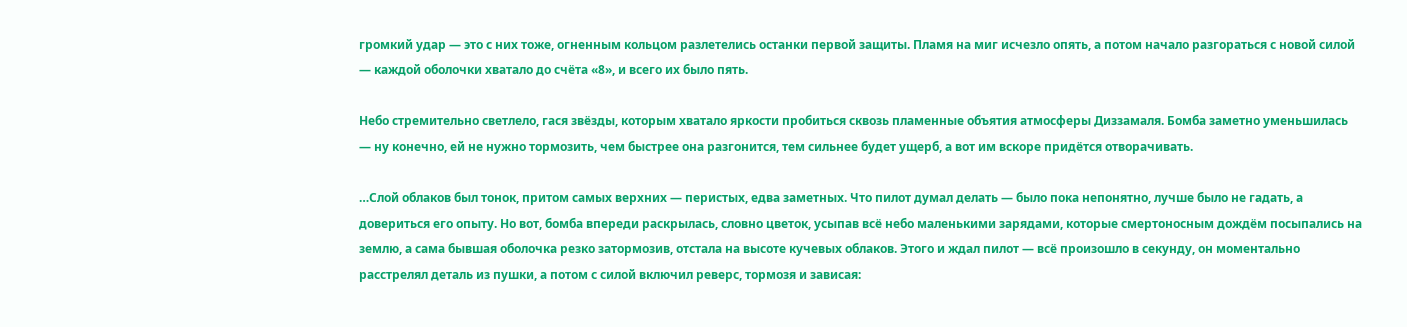громкий удар — это с них тоже, огненным кольцом разлетелись останки первой защиты. Пламя на миг исчезло опять, а потом начало разгораться с новой силой — каждой оболочки хватало до счёта «8», и всего их было пять.

Небо стремительно светлело, гася звёзды, которым хватало яркости пробиться сквозь пламенные объятия атмосферы Диззамаля. Бомба заметно уменьшилась — ну конечно, ей не нужно тормозить, чем быстрее она разгонится, тем сильнее будет ущерб, а вот им вскоре придётся отворачивать.

…Слой облаков был тонок, притом самых верхних — перистых, едва заметных. Что пилот думал делать — было пока непонятно, лучше было не гадать, а довериться его опыту. Но вот, бомба впереди раскрылась, словно цветок, усыпав всё небо маленькими зарядами, которые смертоносным дождём посыпались на землю, а сама бывшая оболочка резко затормозив, отстала на высоте кучевых облаков. Этого и ждал пилот — всё произошло в секунду, он моментально расстрелял деталь из пушки, а потом с силой включил реверс, тормозя и зависая: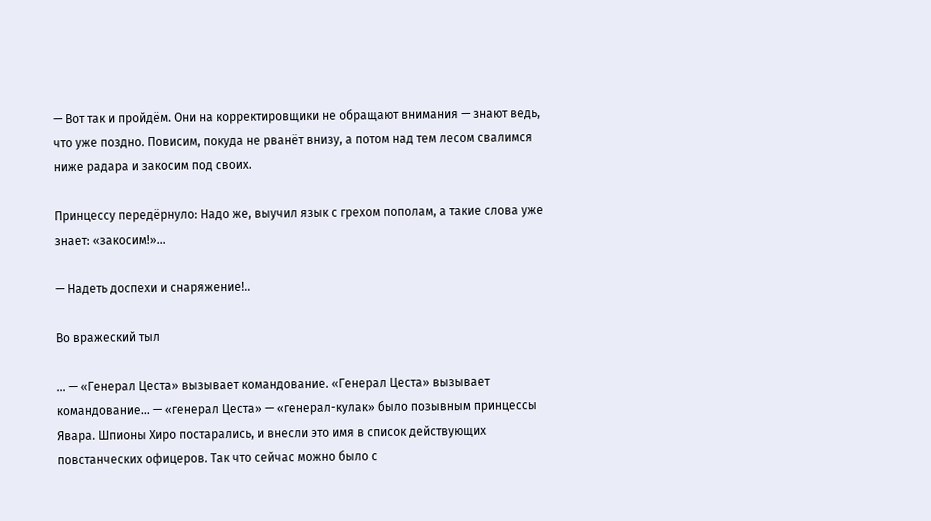— Вот так и пройдём. Они на корректировщики не обращают внимания — знают ведь, что уже поздно. Повисим, покуда не рванёт внизу, а потом над тем лесом свалимся ниже радара и закосим под своих.

Принцессу передёрнуло: Надо же, выучил язык с грехом пополам, а такие слова уже знает: «закосим!»…

— Надеть доспехи и снаряжение!..

Во вражеский тыл

… — «Генерал Цеста» вызывает командование. «Генерал Цеста» вызывает командование… — «генерал Цеста» — «генерал-кулак» было позывным принцессы Явара. Шпионы Хиро постарались, и внесли это имя в список действующих повстанческих офицеров. Так что сейчас можно было с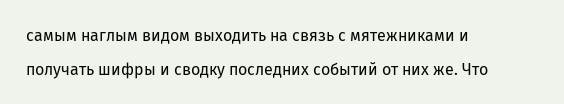самым наглым видом выходить на связь с мятежниками и получать шифры и сводку последних событий от них же. Что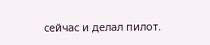сейчас и делал пилот.